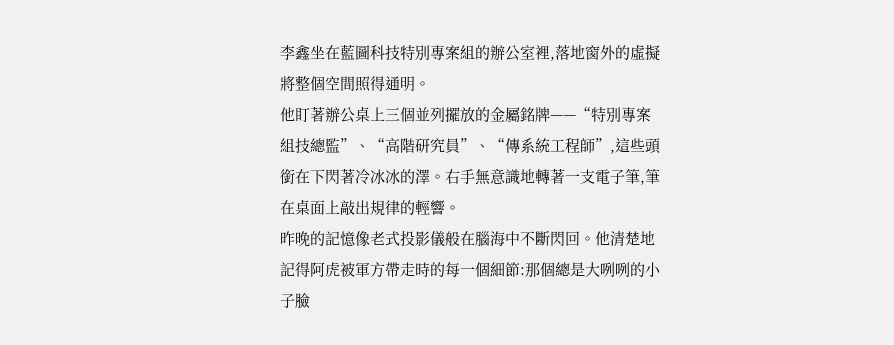李鑫坐在藍圖科技特別專案組的辦公室裡,落地窗外的虛擬將整個空間照得通明。
他盯著辦公桌上三個並列擺放的金屬銘牌——“特別專案組技總監”、“高階研究員”、“傳系統工程師”,這些頭銜在下閃著冷冰冰的澤。右手無意識地轉著一支電子筆,筆在桌面上敲出規律的輕響。
昨晚的記憶像老式投影儀般在腦海中不斷閃回。他清楚地記得阿虎被軍方帶走時的每一個細節:那個總是大咧咧的小子臉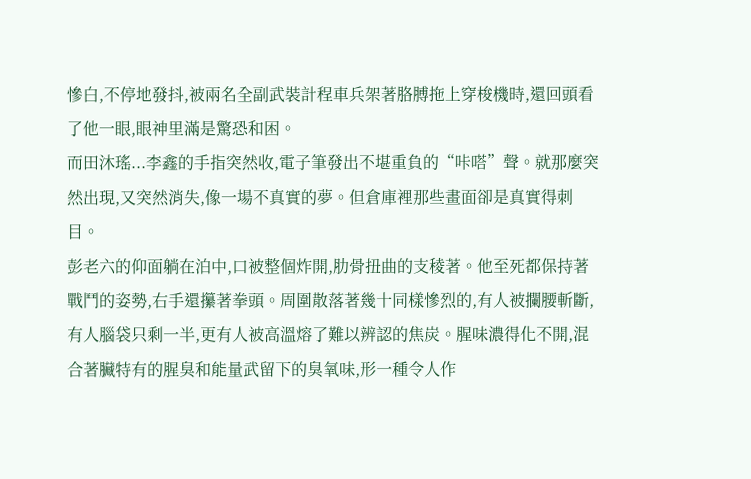慘白,不停地發抖,被兩名全副武裝計程車兵架著胳膊拖上穿梭機時,還回頭看了他一眼,眼神里滿是驚恐和困。
而田沐瑤...李鑫的手指突然收,電子筆發出不堪重負的“咔嗒”聲。就那麼突然出現,又突然消失,像一場不真實的夢。但倉庫裡那些畫面卻是真實得刺目。
彭老六的仰面躺在泊中,口被整個炸開,肋骨扭曲的支稜著。他至死都保持著戰鬥的姿勢,右手還攥著拳頭。周圍散落著幾十同樣慘烈的,有人被攔腰斬斷,有人腦袋只剩一半,更有人被高溫熔了難以辨認的焦炭。腥味濃得化不開,混合著臟特有的腥臭和能量武留下的臭氧味,形一種令人作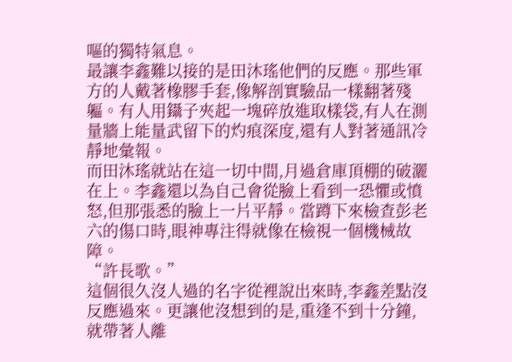嘔的獨特氣息。
最讓李鑫難以接的是田沐瑤他們的反應。那些軍方的人戴著橡膠手套,像解剖實驗品一樣翻著殘軀。有人用鑷子夾起一塊碎放進取樣袋,有人在測量牆上能量武留下的灼痕深度,還有人對著通訊冷靜地彙報。
而田沐瑤就站在這一切中間,月過倉庫頂棚的破灑在上。李鑫還以為自己會從臉上看到一恐懼或憤怒,但那張悉的臉上一片平靜。當蹲下來檢查彭老六的傷口時,眼神專注得就像在檢視一個機械故障。
“許長歌。”
這個很久沒人過的名字從裡說出來時,李鑫差點沒反應過來。更讓他沒想到的是,重逢不到十分鐘,就帶著人離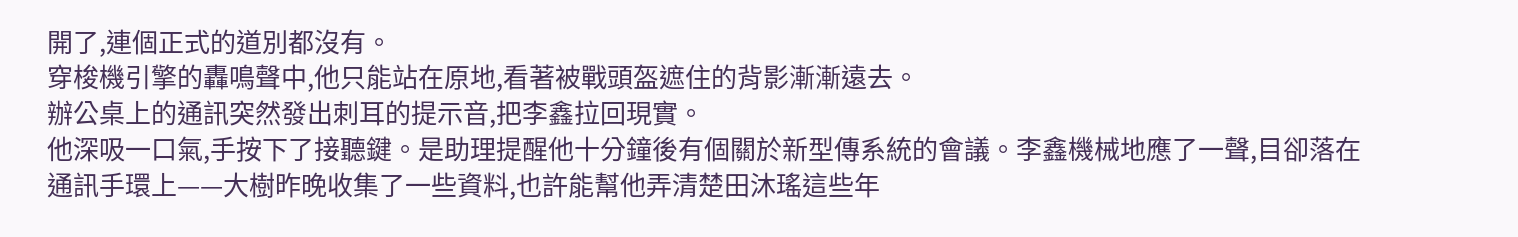開了,連個正式的道別都沒有。
穿梭機引擎的轟鳴聲中,他只能站在原地,看著被戰頭盔遮住的背影漸漸遠去。
辦公桌上的通訊突然發出刺耳的提示音,把李鑫拉回現實。
他深吸一口氣,手按下了接聽鍵。是助理提醒他十分鐘後有個關於新型傳系統的會議。李鑫機械地應了一聲,目卻落在通訊手環上——大樹昨晚收集了一些資料,也許能幫他弄清楚田沐瑤這些年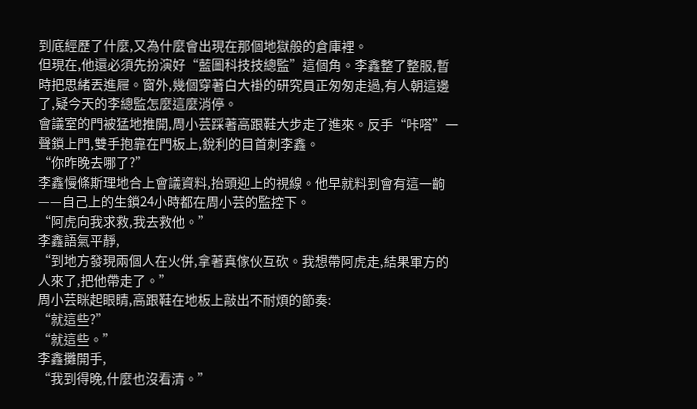到底經歷了什麼,又為什麼會出現在那個地獄般的倉庫裡。
但現在,他還必須先扮演好“藍圖科技技總監”這個角。李鑫整了整服,暫時把思緒丟進屜。窗外,幾個穿著白大褂的研究員正匆匆走過,有人朝這邊了,疑今天的李總監怎麼這麼消停。
會議室的門被猛地推開,周小芸踩著高跟鞋大步走了進來。反手“咔嗒”一聲鎖上門,雙手抱靠在門板上,銳利的目首刺李鑫。
“你昨晚去哪了?”
李鑫慢條斯理地合上會議資料,抬頭迎上的視線。他早就料到會有這一齣——自己上的生鎖24小時都在周小芸的監控下。
“阿虎向我求救,我去救他。”
李鑫語氣平靜,
“到地方發現兩個人在火併,拿著真傢伙互砍。我想帶阿虎走,結果軍方的人來了,把他帶走了。”
周小芸眯起眼睛,高跟鞋在地板上敲出不耐煩的節奏:
“就這些?”
“就這些。”
李鑫攤開手,
“我到得晚,什麼也沒看清。”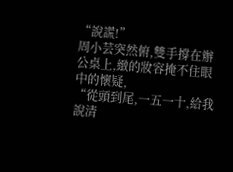“說謊!”
周小芸突然俯,雙手撐在辦公桌上,緻的妝容掩不住眼中的懷疑,
“從頭到尾,一五一十,給我說清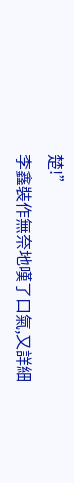楚!”
李鑫裝作無奈地嘆了口氣,又詳細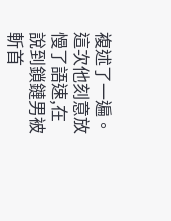複述了一遍。這次他刻意放慢了語速,在說到鎖鏈男被斬首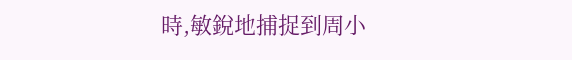時,敏銳地捕捉到周小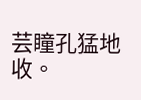芸瞳孔猛地收。